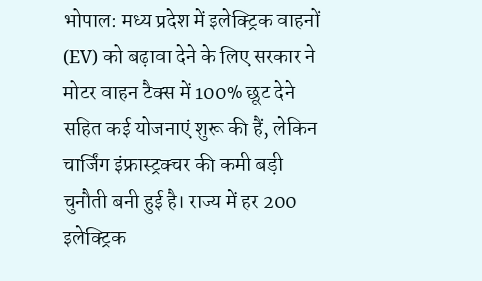भोपाल: मध्य प्रदेश में इलेक्ट्रिक वाहनों (EV) को बढ़ावा देने के लिए सरकार ने मोटर वाहन टैक्स में 100% छूट देने सहित कई योजनाएं शुरू की हैं, लेकिन चार्जिंग इंफ्रास्ट्रक्चर की कमी बड़ी चुनौती बनी हुई है। राज्य में हर 200 इलेक्ट्रिक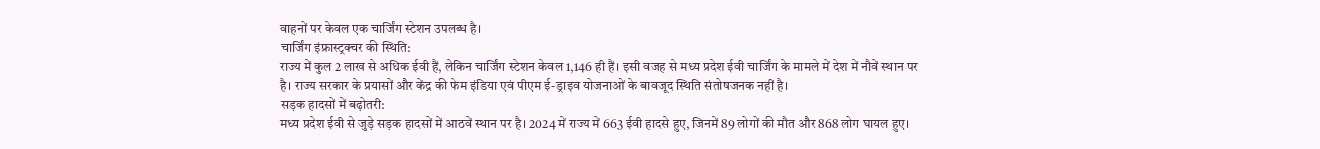वाहनों पर केवल एक चार्जिंग स्टेशन उपलब्ध है।
चार्जिंग इंफ्रास्ट्रक्चर की स्थिति:
राज्य में कुल 2 लाख से अधिक ईवी हैं, लेकिन चार्जिंग स्टेशन केवल 1,146 ही हैं। इसी वजह से मध्य प्रदेश ईवी चार्जिंग के मामले में देश में नौवें स्थान पर है। राज्य सरकार के प्रयासों और केंद्र की फेम इंडिया एवं पीएम ई-ड्राइव योजनाओं के बावजूद स्थिति संतोषजनक नहीं है।
सड़क हादसों में बढ़ोतरी:
मध्य प्रदेश ईवी से जुड़े सड़क हादसों में आठवें स्थान पर है। 2024 में राज्य में 663 ईवी हादसे हुए, जिनमें 89 लोगों की मौत और 868 लोग घायल हुए।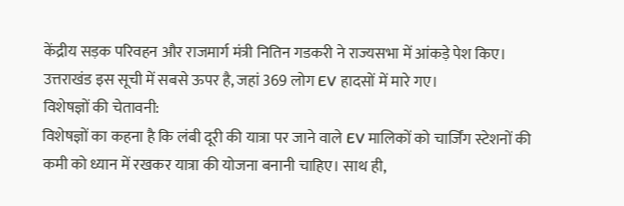केंद्रीय सड़क परिवहन और राजमार्ग मंत्री नितिन गडकरी ने राज्यसभा में आंकड़े पेश किए। उत्तराखंड इस सूची में सबसे ऊपर है, जहां 369 लोग EV हादसों में मारे गए।
विशेषज्ञों की चेतावनी:
विशेषज्ञों का कहना है कि लंबी दूरी की यात्रा पर जाने वाले EV मालिकों को चार्जिंग स्टेशनों की कमी को ध्यान में रखकर यात्रा की योजना बनानी चाहिए। साथ ही,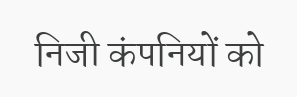निजी कंपनियों को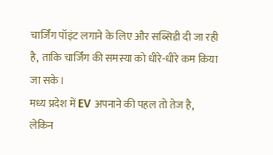चार्जिंग पॉइंट लगाने के लिए और सब्सिडी दी जा रही है, ताकि चार्जिंग की समस्या को धीरे-धीरे कम किया जा सके।
मध्य प्रदेश में EV अपनाने की पहल तो तेज है, लेकिन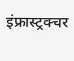इंफ्रास्ट्रक्चर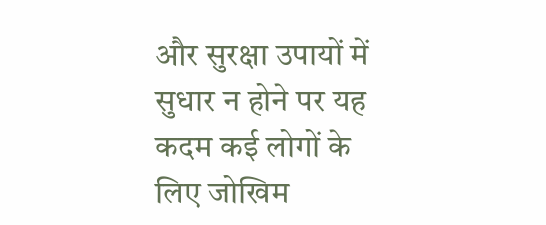और सुरक्षा उपायों में सुधार न होने पर यह कदम कई लोगों के लिए जोखिम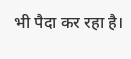भी पैदा कर रहा है।